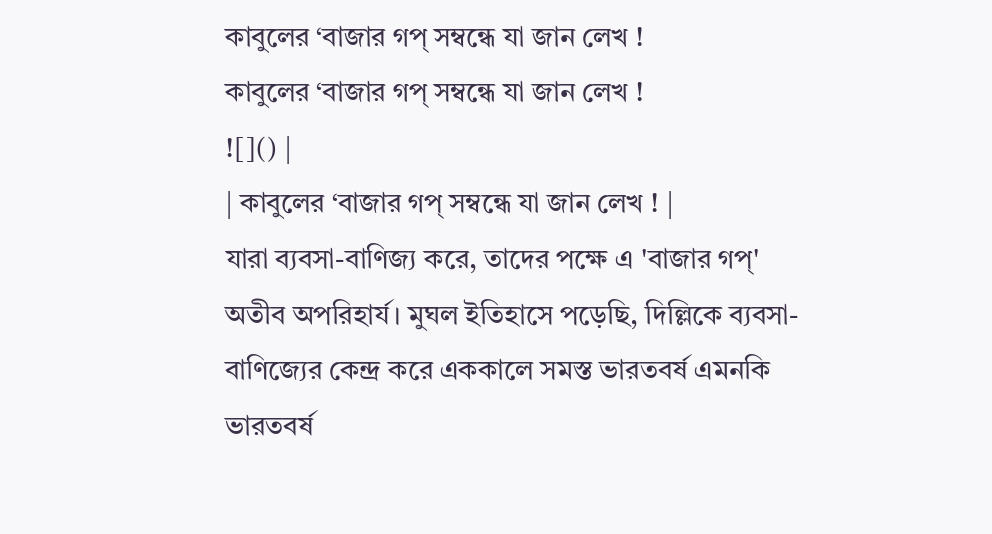কাবুলের ‘বাজার গপ্ সম্বন্ধে যা জান লেখ !
কাবুলের ‘বাজার গপ্ সম্বন্ধে যা জান লেখ !
![]() |
| কাবুলের ‘বাজার গপ্ সম্বন্ধে যা জান লেখ ! |
যারা ব্যবসা-বাণিজ্য করে, তাদের পক্ষে এ 'বাজার গপ্' অতীব অপরিহার্য। মুঘল ইতিহাসে পড়েছি, দিল্লিকে ব্যবসা-বাণিজ্যের কেন্দ্র করে এককালে সমস্ত ভারতবর্ষ এমনকি ভারতবর্ষ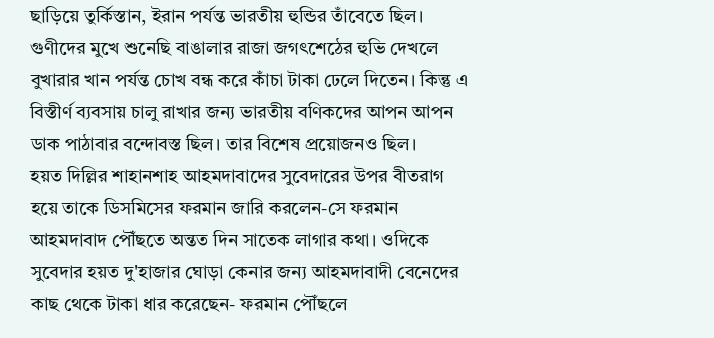ছাড়িয়ে তুর্কিস্তান, ইরান পর্যন্ত ভারতীয় হুন্ডির তাঁবেতে ছিল।
গুণীদের মুখে শুনেছি বাঙালার রাজা জগৎশেঠের হুভি দেখলে বুখারার খান পর্যন্ত চোখ বন্ধ করে কাঁচা টাকা ঢেলে দিতেন। কিন্তু এ বিস্তীর্ণ ব্যবসায় চালু রাখার জন্য ভারতীয় বণিকদের আপন আপন ডাক পাঠাবার বন্দোবস্ত ছিল। তার বিশেষ প্রয়োজনও ছিল।
হয়ত দিল্লির শাহানশাহ আহমদাবাদের সুবেদারের উপর বীতরাগ হয়ে তাকে ডিসমিসের ফরমান জারি করলেন-সে ফরমান আহমদাবাদ পৌঁছতে অন্তত দিন সাতেক লাগার কথা। ওদিকে সুবেদার হয়ত দু'হাজার ঘোড়া কেনার জন্য আহমদাবাদী বেনেদের কাছ থেকে টাকা ধার করেছেন- ফরমান পৌঁছলে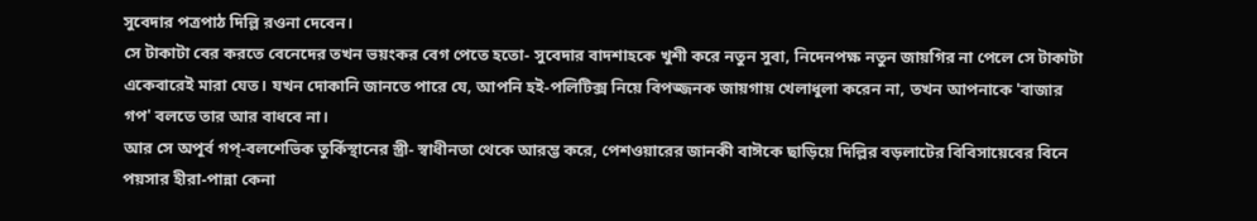সুবেদার পত্রপাঠ দিল্লি রওনা দেবেন।
সে টাকাটা বের করতে বেনেদের তখন ভয়ংকর বেগ পেতে হতো- সুবেদার বাদশাহকে খুশী করে নতুন সুবা, নিদেনপক্ষ নতুন জায়গির না পেলে সে টাকাটা একেবারেই মারা যেত। যখন দোকানি জানতে পারে যে, আপনি হই-পলিটিক্স নিয়ে বিপজ্জনক জায়গায় খেলাধুলা করেন না, তখন আপনাকে 'বাজার গপ' বলতে তার আর বাধবে না।
আর সে অপূর্ব গপ্-বলশেভিক তুর্কিস্থানের স্ত্রী- স্বাধীনতা থেকে আরম্ভ করে, পেশওয়ারের জানকী বাঈকে ছাড়িয়ে দিল্লির বড়লাটের বিবিসায়েবের বিনে পয়সার হীরা-পান্না কেনা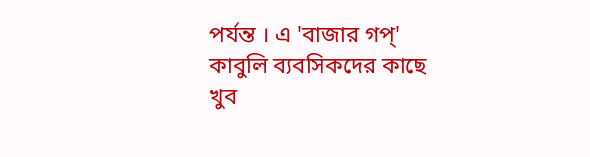পর্যন্ত । এ 'বাজার গপ্' কাবুলি ব্যবসিকদের কাছে খুব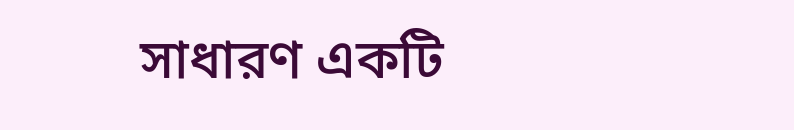সাধারণ একটি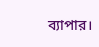ব্যাপার।